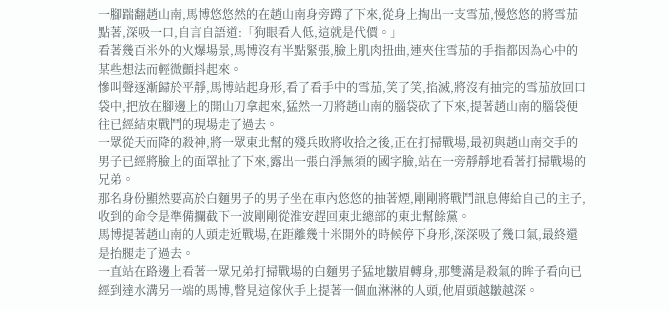一腳踹翻趙山南,馬博悠悠然的在趙山南身旁蹲了下來,從身上掏出一支雪茄,慢悠悠的將雪茄點著,深吸一口,自言自語道:「狗眼看人低,這就是代價。」
看著幾百米外的火爆場景,馬博沒有半點緊張,臉上肌肉扭曲,連夾住雪茄的手指都因為心中的某些想法而輕微顫抖起來。
慘叫聲逐漸歸於平靜,馬博站起身形,看了看手中的雪茄,笑了笑,掐滅,將沒有抽完的雪茄放回口袋中,把放在腳邊上的開山刀拿起來,猛然一刀將趙山南的腦袋砍了下來,提著趙山南的腦袋便往已經結束戰鬥的現場走了過去。
一眾從天而降的殺神,將一眾東北幫的殘兵敗將收拾之後,正在打掃戰場,最初與趙山南交手的男子已經將臉上的面罩扯了下來,露出一張白淨無須的國字臉,站在一旁靜靜地看著打掃戰場的兄弟。
那名身份顯然要高於白麵男子的男子坐在車內悠悠的抽著煙,剛剛將戰鬥訊息傳給自己的主子,收到的命令是準備攔截下一波剛剛從淮安趕回東北總部的東北幫餘黨。
馬博提著趙山南的人頭走近戰場,在距離幾十米開外的時候停下身形,深深吸了幾口氣,最終還是抬腿走了過去。
一直站在路邊上看著一眾兄弟打掃戰場的白麵男子猛地皺眉轉身,那雙滿是殺氣的眸子看向已經到達水溝另一端的馬博,瞥見這傢伙手上提著一個血淋淋的人頭,他眉頭越皺越深。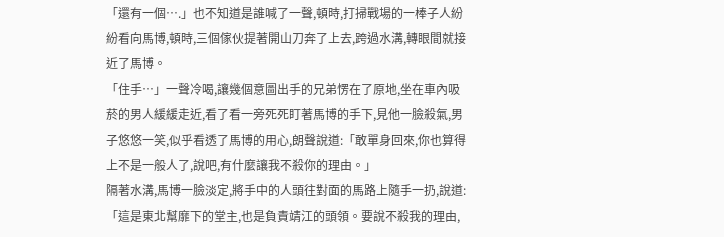「還有一個….」也不知道是誰喊了一聲,頓時,打掃戰場的一棒子人紛紛看向馬博,頓時,三個傢伙提著開山刀奔了上去,跨過水溝,轉眼間就接近了馬博。
「住手…」一聲冷喝,讓幾個意圖出手的兄弟愣在了原地,坐在車內吸菸的男人緩緩走近,看了看一旁死死盯著馬博的手下,見他一臉殺氣,男子悠悠一笑,似乎看透了馬博的用心,朗聲說道:「敢單身回來,你也算得上不是一般人了,說吧,有什麼讓我不殺你的理由。」
隔著水溝,馬博一臉淡定,將手中的人頭往對面的馬路上隨手一扔,說道:「這是東北幫靡下的堂主,也是負責靖江的頭領。要說不殺我的理由,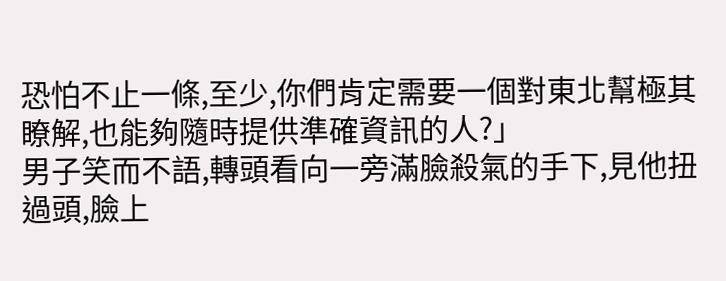恐怕不止一條,至少,你們肯定需要一個對東北幫極其瞭解,也能夠隨時提供準確資訊的人?」
男子笑而不語,轉頭看向一旁滿臉殺氣的手下,見他扭過頭,臉上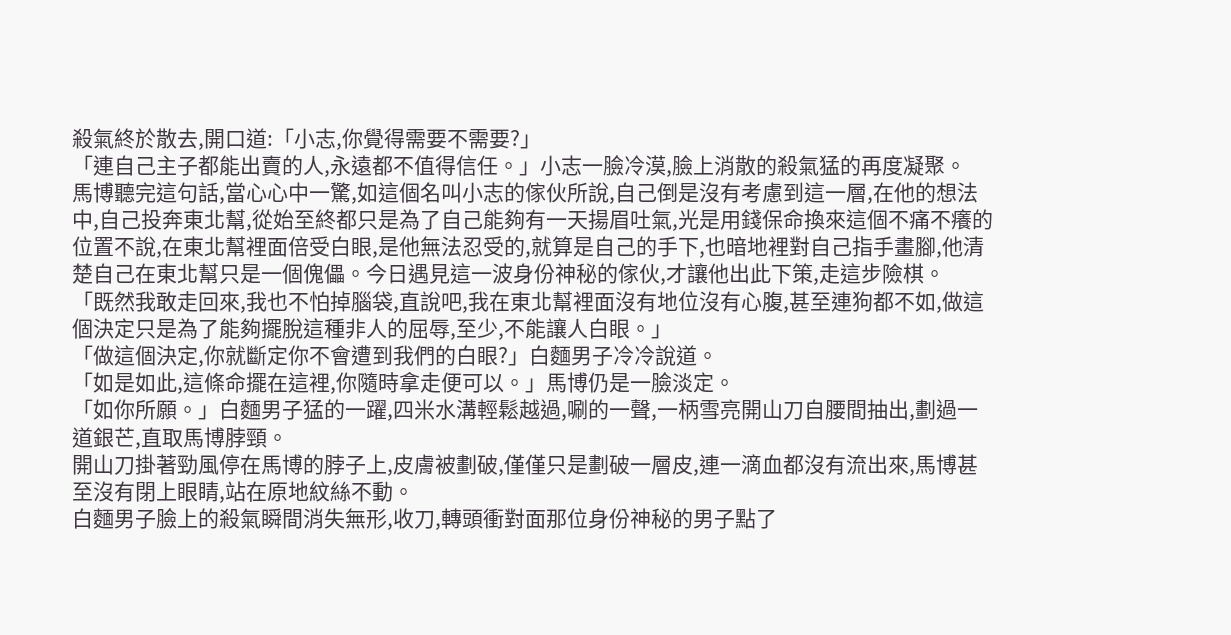殺氣終於散去,開口道:「小志,你覺得需要不需要?」
「連自己主子都能出賣的人,永遠都不值得信任。」小志一臉冷漠,臉上消散的殺氣猛的再度凝聚。
馬博聽完這句話,當心心中一驚,如這個名叫小志的傢伙所說,自己倒是沒有考慮到這一層,在他的想法中,自己投奔東北幫,從始至終都只是為了自己能夠有一天揚眉吐氣,光是用錢保命換來這個不痛不癢的位置不說,在東北幫裡面倍受白眼,是他無法忍受的,就算是自己的手下,也暗地裡對自己指手畫腳,他清楚自己在東北幫只是一個傀儡。今日遇見這一波身份神秘的傢伙,才讓他出此下策,走這步險棋。
「既然我敢走回來,我也不怕掉腦袋,直說吧,我在東北幫裡面沒有地位沒有心腹,甚至連狗都不如,做這個決定只是為了能夠擺脫這種非人的屈辱,至少,不能讓人白眼。」
「做這個決定,你就斷定你不會遭到我們的白眼?」白麵男子冷冷說道。
「如是如此,這條命擺在這裡,你隨時拿走便可以。」馬博仍是一臉淡定。
「如你所願。」白麵男子猛的一躍,四米水溝輕鬆越過,唰的一聲,一柄雪亮開山刀自腰間抽出,劃過一道銀芒,直取馬博脖頸。
開山刀掛著勁風停在馬博的脖子上,皮膚被劃破,僅僅只是劃破一層皮,連一滴血都沒有流出來,馬博甚至沒有閉上眼睛,站在原地紋絲不動。
白麵男子臉上的殺氣瞬間消失無形,收刀,轉頭衝對面那位身份神秘的男子點了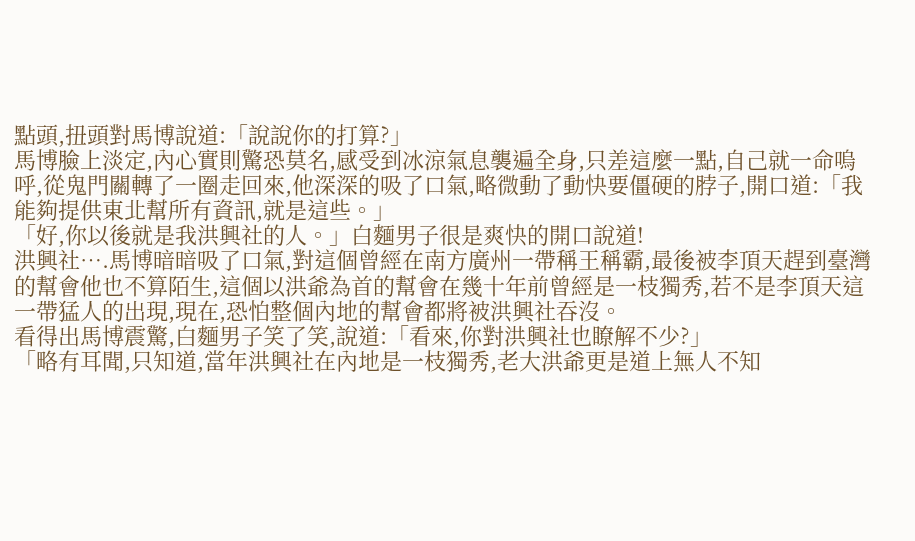點頭,扭頭對馬博說道:「說說你的打算?」
馬博臉上淡定,內心實則驚恐莫名,感受到冰涼氣息襲遍全身,只差這麼一點,自己就一命嗚呼,從鬼門關轉了一圈走回來,他深深的吸了口氣,略微動了動快要僵硬的脖子,開口道:「我能夠提供東北幫所有資訊,就是這些。」
「好,你以後就是我洪興社的人。」白麵男子很是爽快的開口說道!
洪興社….馬博暗暗吸了口氣,對這個曾經在南方廣州一帶稱王稱霸,最後被李頂天趕到臺灣的幫會他也不算陌生,這個以洪爺為首的幫會在幾十年前曾經是一枝獨秀,若不是李頂天這一帶猛人的出現,現在,恐怕整個內地的幫會都將被洪興社吞沒。
看得出馬博震驚,白麵男子笑了笑,說道:「看來,你對洪興社也瞭解不少?」
「略有耳聞,只知道,當年洪興社在內地是一枝獨秀,老大洪爺更是道上無人不知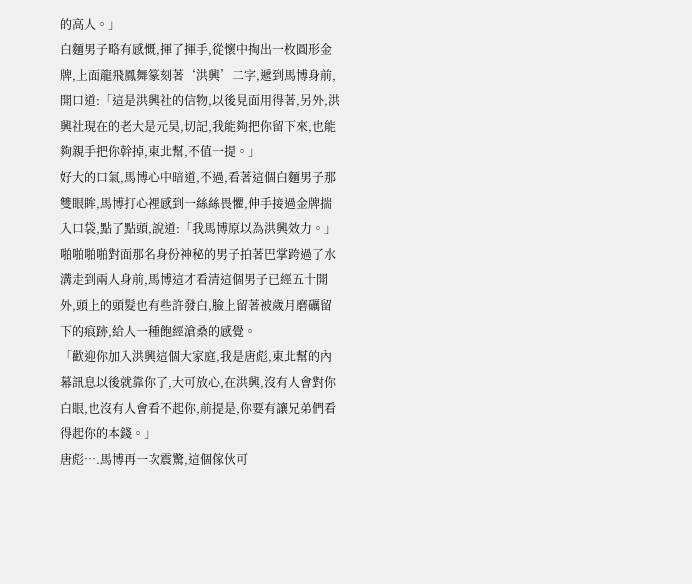的高人。」
白麵男子略有感慨,揮了揮手,從懷中掏出一枚圓形金牌,上面龍飛鳳舞篆刻著‘洪興’二字,遞到馬博身前,開口道:「這是洪興社的信物,以後見面用得著,另外,洪興社現在的老大是元昊,切記,我能夠把你留下來,也能夠親手把你幹掉,東北幫,不值一提。」
好大的口氣,馬博心中暗道,不過,看著這個白麵男子那雙眼眸,馬博打心裡感到一絲絲畏懼,伸手接過金牌揣入口袋,點了點頭,說道:「我馬博原以為洪興效力。」
啪啪啪啪對面那名身份神秘的男子拍著巴掌跨過了水溝走到兩人身前,馬博這才看清這個男子已經五十開外,頭上的頭髮也有些許發白,臉上留著被歲月磨礪留下的痕跡,給人一種飽經滄桑的感覺。
「歡迎你加入洪興這個大家庭,我是唐彪,東北幫的內幕訊息以後就靠你了,大可放心,在洪興,沒有人會對你白眼,也沒有人會看不起你,前提是,你要有讓兄弟們看得起你的本錢。」
唐彪….馬博再一次震驚,這個傢伙可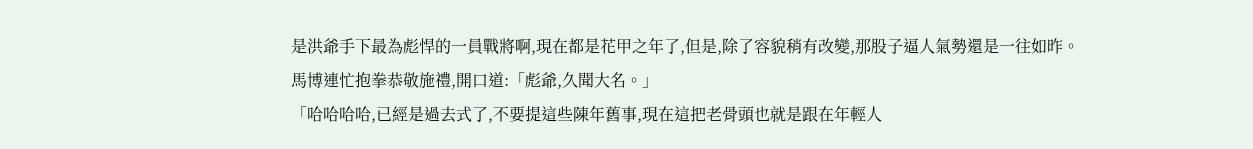是洪爺手下最為彪悍的一員戰將啊,現在都是花甲之年了,但是,除了容貌稍有改變,那股子逼人氣勢還是一往如昨。
馬博連忙抱拳恭敬施禮,開口道:「彪爺,久聞大名。」
「哈哈哈哈,已經是過去式了,不要提這些陳年舊事,現在這把老骨頭也就是跟在年輕人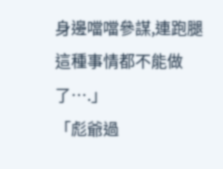身邊噹噹參謀,連跑腿這種事情都不能做了….」
「彪爺過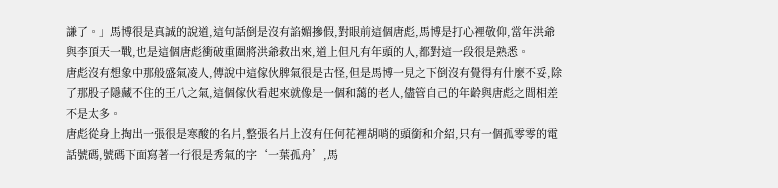謙了。」馬博很是真誠的說道,這句話倒是沒有諂媚摻假,對眼前這個唐彪,馬博是打心裡敬仰,當年洪爺與李頂天一戰,也是這個唐彪衝破重圍將洪爺救出來,道上但凡有年頭的人,都對這一段很是熟悉。
唐彪沒有想象中那般盛氣凌人,傳說中這傢伙脾氣很是古怪,但是馬博一見之下倒沒有覺得有什麼不妥,除了那股子隱藏不住的王八之氣,這個傢伙看起來就像是一個和藹的老人,儘管自己的年齡與唐彪之間相差不是太多。
唐彪從身上掏出一張很是寒酸的名片,整張名片上沒有任何花裡胡哨的頭銜和介紹,只有一個孤零零的電話號碼,號碼下面寫著一行很是秀氣的字‘一葉孤舟’,馬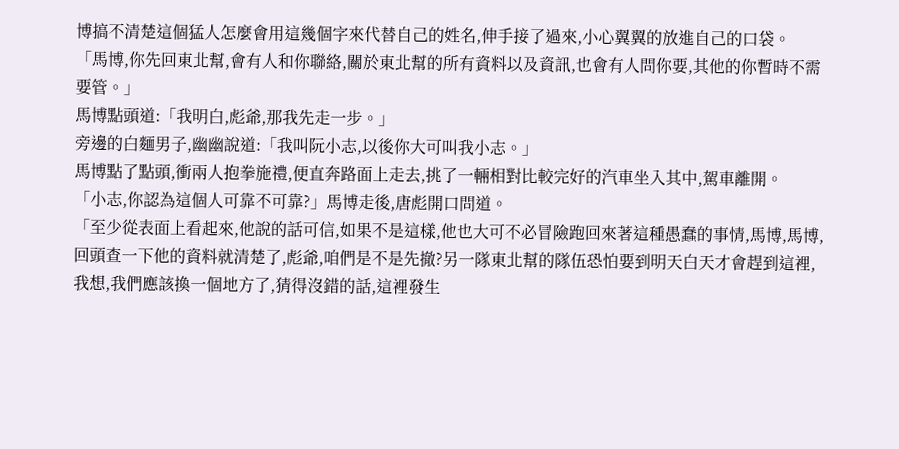博搞不清楚這個猛人怎麼會用這幾個字來代替自己的姓名,伸手接了過來,小心翼翼的放進自己的口袋。
「馬博,你先回東北幫,會有人和你聯絡,關於東北幫的所有資料以及資訊,也會有人問你要,其他的你暫時不需要管。」
馬博點頭道:「我明白,彪爺,那我先走一步。」
旁邊的白麵男子,幽幽說道:「我叫阮小志,以後你大可叫我小志。」
馬博點了點頭,衝兩人抱拳施禮,便直奔路面上走去,挑了一輛相對比較完好的汽車坐入其中,駕車離開。
「小志,你認為這個人可靠不可靠?」馬博走後,唐彪開口問道。
「至少從表面上看起來,他說的話可信,如果不是這樣,他也大可不必冒險跑回來著這種愚蠢的事情,馬博,馬博,回頭查一下他的資料就清楚了,彪爺,咱們是不是先撤?另一隊東北幫的隊伍恐怕要到明天白天才會趕到這裡,我想,我們應該換一個地方了,猜得沒錯的話,這裡發生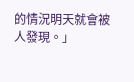的情況明天就會被人發現。」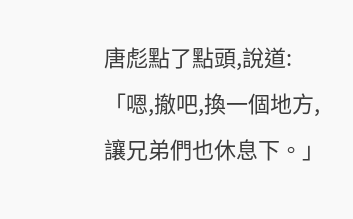唐彪點了點頭,說道:「嗯,撤吧,換一個地方,讓兄弟們也休息下。」